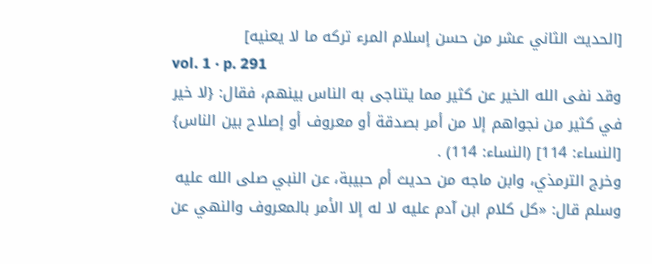[الحديث الثاني عشر من حسن إسلام المرء تركه ما لا يعنيه]
vol. 1 · p. 291
وقد نفى الله الخير عن كثير مما يتناجى به الناس بينهم، فقال: {لا خير في كثير من نجواهم إلا من أمر بصدقة أو معروف أو إصلاح بين الناس} [النساء: 114] (النساء: 114) .
وخرج الترمذي، وابن ماجه من حديث أم حبيبة، عن النبي صلى الله عليه وسلم قال: «كل كلام ابن آدم عليه لا له إلا الأمر بالمعروف والنهي عن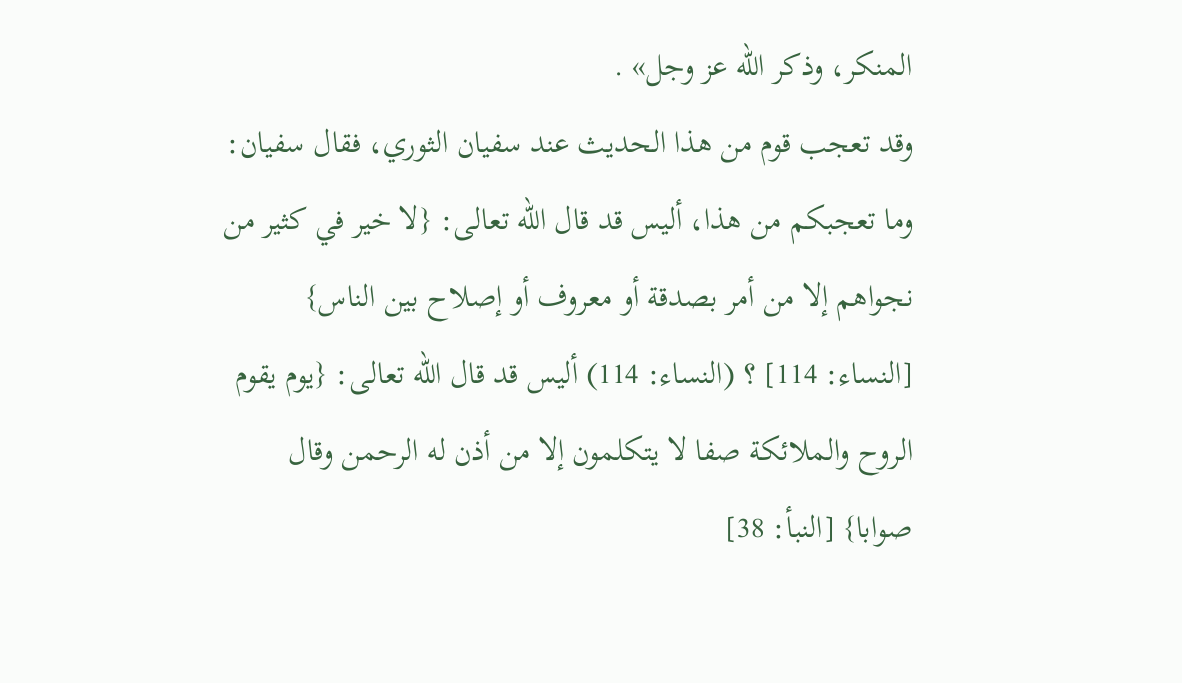المنكر، وذكر الله عز وجل» .
وقد تعجب قوم من هذا الحديث عند سفيان الثوري، فقال سفيان: وما تعجبكم من هذا، أليس قد قال الله تعالى: {لا خير في كثير من نجواهم إلا من أمر بصدقة أو معروف أو إصلاح بين الناس} [النساء: 114] ؟ (النساء: 114) أليس قد قال الله تعالى: {يوم يقوم الروح والملائكة صفا لا يتكلمون إلا من أذن له الرحمن وقال صوابا} [النبأ: 38]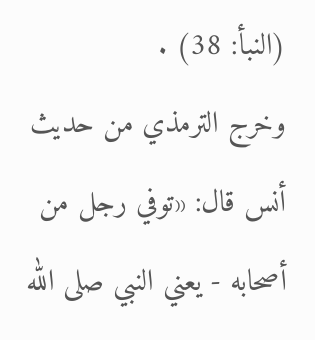(النبأ: 38) .
وخرج الترمذي من حديث أنس قال: «توفي رجل من أصحابه - يعني النبي صلى الله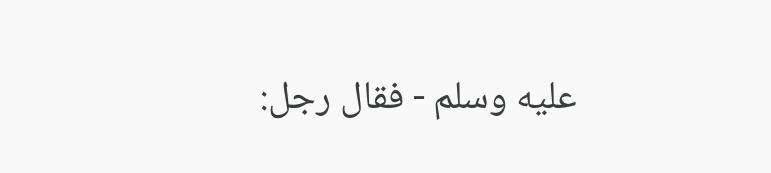عليه وسلم - فقال رجل: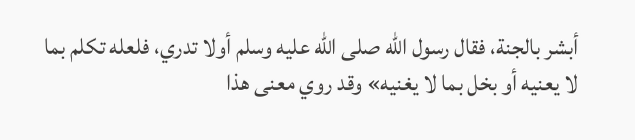أبشر بالجنة، فقال رسول الله صلى الله عليه وسلم أولا تدري، فلعله تكلم بما لا يعنيه أو بخل بما لا يغنيه» وقد روي معنى هذا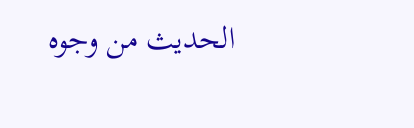الحديث من وجوه